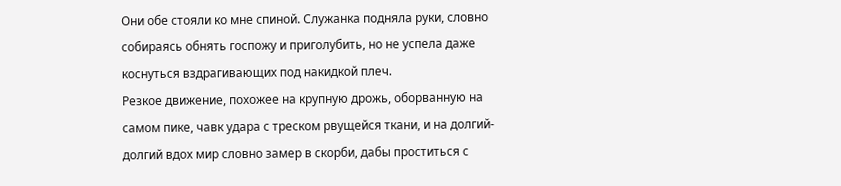Они обе стояли ко мне спиной. Служанка подняла руки, словно собираясь обнять госпожу и приголубить, но не успела даже коснуться вздрагивающих под накидкой плеч.
Резкое движение, похожее на крупную дрожь, оборванную на самом пике, чавк удара с треском рвущейся ткани, и на долгий-долгий вдох мир словно замер в скорби, дабы проститься с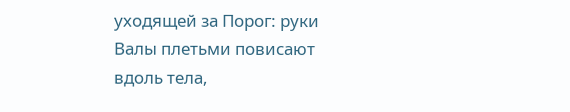уходящей за Порог: руки Валы плетьми повисают вдоль тела,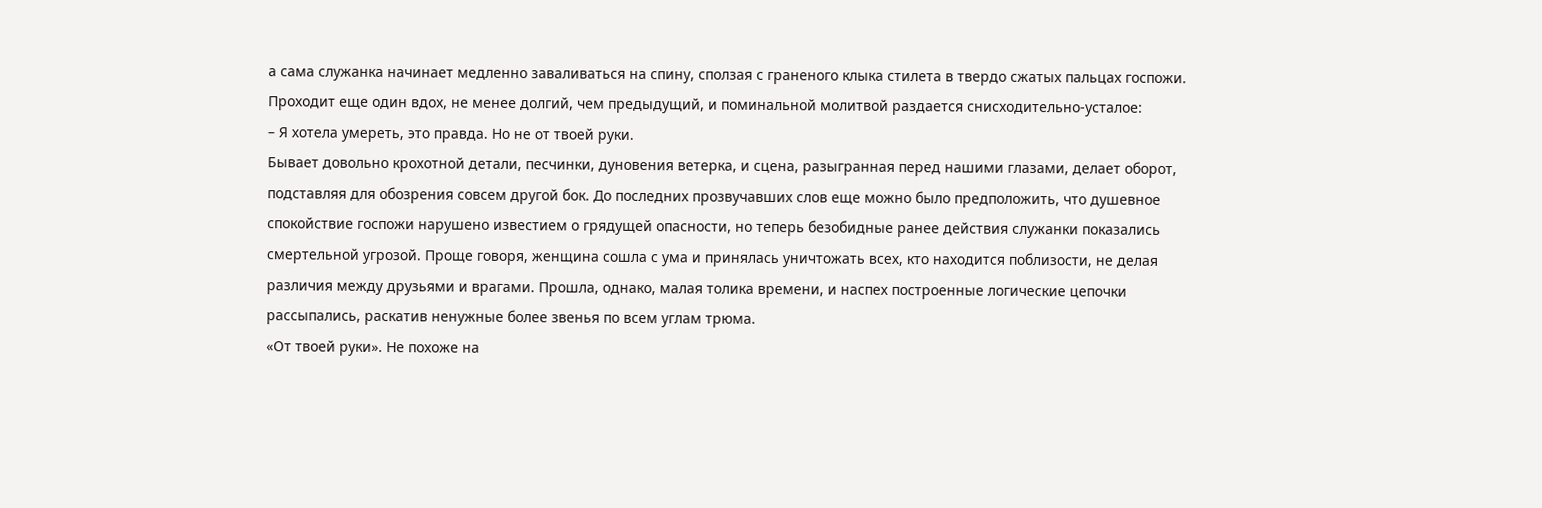а сама служанка начинает медленно заваливаться на спину, сползая с граненого клыка стилета в твердо сжатых пальцах госпожи.
Проходит еще один вдох, не менее долгий, чем предыдущий, и поминальной молитвой раздается снисходительно-усталое:
– Я хотела умереть, это правда. Но не от твоей руки.
Бывает довольно крохотной детали, песчинки, дуновения ветерка, и сцена, разыгранная перед нашими глазами, делает оборот, подставляя для обозрения совсем другой бок. До последних прозвучавших слов еще можно было предположить, что душевное спокойствие госпожи нарушено известием о грядущей опасности, но теперь безобидные ранее действия служанки показались смертельной угрозой. Проще говоря, женщина сошла с ума и принялась уничтожать всех, кто находится поблизости, не делая различия между друзьями и врагами. Прошла, однако, малая толика времени, и наспех построенные логические цепочки рассыпались, раскатив ненужные более звенья по всем углам трюма.
«От твоей руки». Не похоже на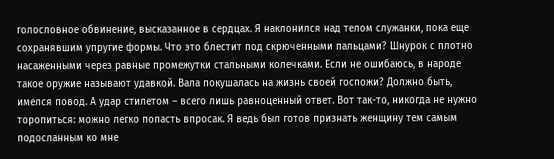голословное обвинение, высказанное в сердцах. Я наклонился над телом служанки, пока еще сохранявшим упругие формы. Что это блестит под скрюченными пальцами? Шнурок с плотно насаженными через равные промежутки стальными колечками. Если не ошибаюсь, в народе такое оружие называют удавкой. Вала покушалась на жизнь своей госпожи? Должно быть, имелся повод. А удар стилетом – всего лишь равноценный ответ. Вот так-то, никогда не нужно торопиться: можно легко попасть впросак. Я ведь был готов признать женщину тем самым подосланным ко мне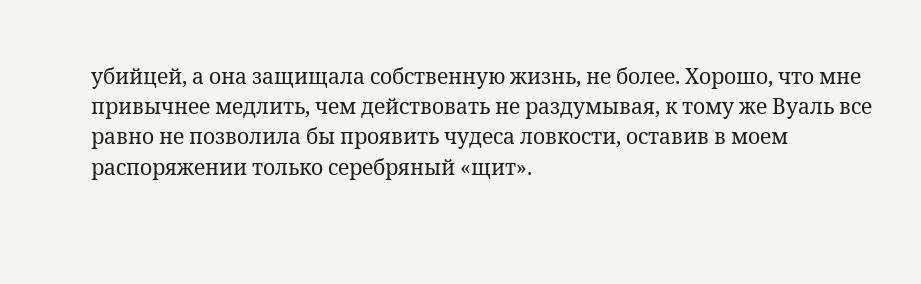убийцей, а она защищала собственную жизнь, не более. Хорошо, что мне привычнее медлить, чем действовать не раздумывая, к тому же Вуаль все равно не позволила бы проявить чудеса ловкости, оставив в моем распоряжении только серебряный «щит».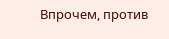Впрочем, против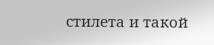стилета и такой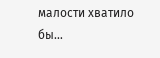малости хватило бы…